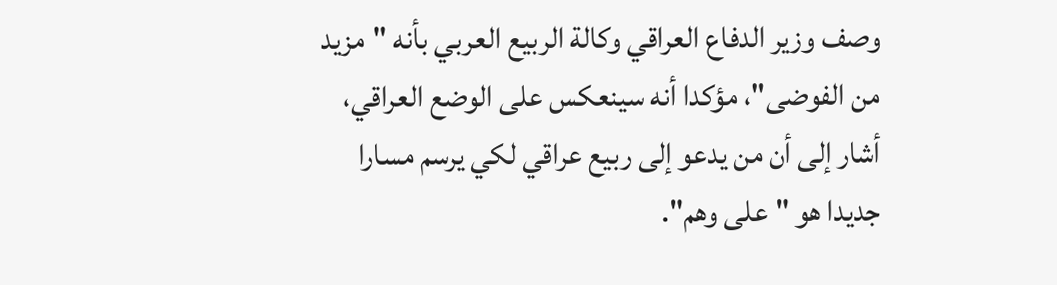وصف وزير الدفاع العراقي وكالة الربيع العربي بأنه "مزيد من الفوضى"، مؤكدا أنه سينعكس على الوضع العراقي، أشار إلى أن من يدعو إلى ربيع عراقي لكي يرسم مسارا جديدا هو "على وهم".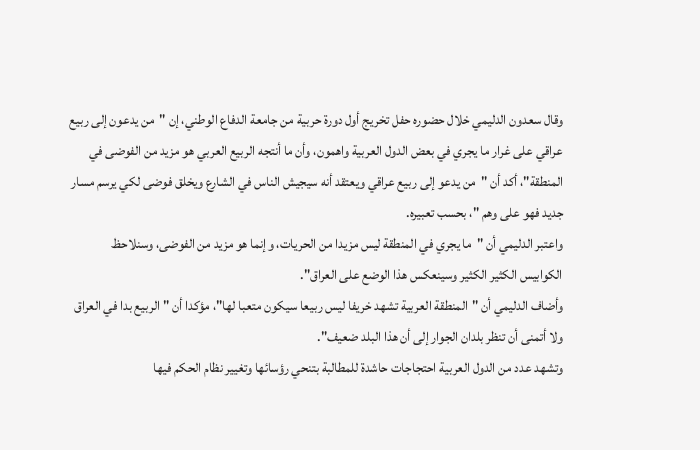وقال سعدون الدليمي خلال حضوره حفل تخريج أول دورة حربية من جامعة الدفاع الوطني، إن "من يدعون إلى ربيع عراقي على غرار ما يجري في بعض الدول العربية واهمون، وأن ما أنتجه الربيع العربي هو مزيد من الفوضى في المنطقة"، أكد أن "من يدعو إلى ربيع عراقي ويعتقد أنه سيجيش الناس في الشارع ويخلق فوضى لكي يرسم مسار جديد فهو على وهم "، بحسب تعبيره.
واعتبر الدليمي أن "ما يجري في المنطقة ليس مزيدا من الحريات، وإنما هو مزيد من الفوضى، وسنلاحظ الكوابيس الكثير الكثير وسينعكس هذا الوضع على العراق".
وأضاف الدليمي أن "المنطقة العربية تشهد خريفا ليس ربيعا سيكون متعبا لها"، مؤكدا أن "الربيع بدا في العراق ولا أتمنى أن تنظر بلدان الجوار إلى أن هذا البلد ضعيف".
وتشهد عدد من الدول العربية احتجاجات حاشدة للمطالبة بتنحي رؤسائها وتغيير نظام الحكم فيها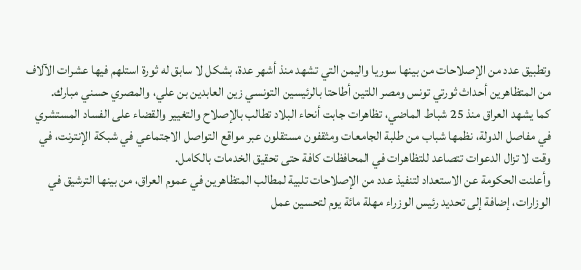وتطبيق عدد من الإصلاحات من بينها سوريا واليمن التي تشهد منذ أشهر عدة، بشكل لا سابق له ثورة استلهم فيها عشرات الآلاف من المتظاهرين أحداث ثورتي تونس ومصر اللتين أطاحتا بالرئيسين التونسي زين العابدين بن علي، والمصري حسني مبارك.
كما يشهد العراق منذ 25 شباط الماضي، تظاهرات جابت أنحاء البلاد تطالب بالإصلاح والتغيير والقضاء على الفساد المستشري في مفاصل الدولة، نظمها شباب من طلبة الجامعات ومثقفون مستقلون عبر مواقع التواصل الاجتماعي في شبكة الإنترنت، في وقت لا تزال الدعوات تتصاعد للتظاهرات في المحافظات كافة حتى تحقيق الخدمات بالكامل.
وأعلنت الحكومة عن الاستعداد لتنفيذ عدد من الإصلاحات تلبية لمطالب المتظاهرين في عموم العراق، من بينها الترشيق في الوزارات، إضافة إلى تحديد رئيس الوزراء مهلة مائة يوم لتحسين عمل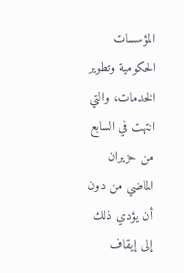المؤسسات الحكومية وتطوير الخدمات، والتي انتهت في السابع من حزيران الماضي من دون أن يؤدي ذلك إلى إيقاف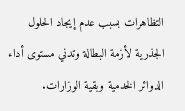التظاهرات بسبب عدم إيجاد الحلول الجذرية لأزمة البطالة وتدني مستوى أداء الدوائر الخدمية وبقية الوزارات.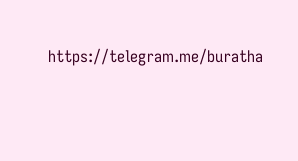https://telegram.me/buratha